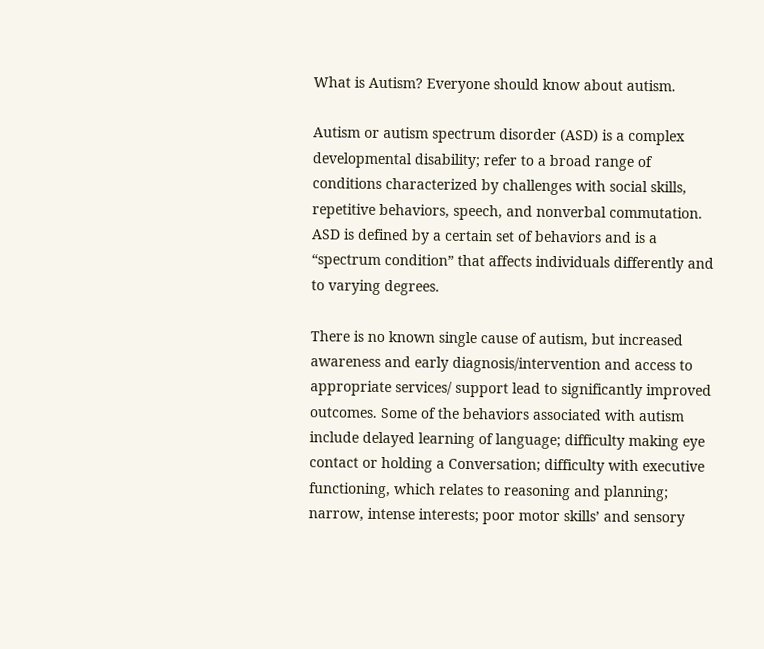What is Autism? Everyone should know about autism.

Autism or autism spectrum disorder (ASD) is a complex developmental disability; refer to a broad range of conditions characterized by challenges with social skills, repetitive behaviors, speech, and nonverbal commutation. ASD is defined by a certain set of behaviors and is a “spectrum condition” that affects individuals differently and to varying degrees.

There is no known single cause of autism, but increased awareness and early diagnosis/intervention and access to appropriate services/ support lead to significantly improved outcomes. Some of the behaviors associated with autism include delayed learning of language; difficulty making eye contact or holding a Conversation; difficulty with executive functioning, which relates to reasoning and planning; narrow, intense interests; poor motor skills’ and sensory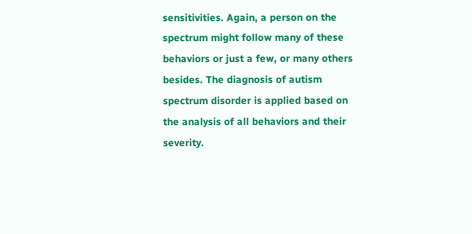sensitivities. Again, a person on the spectrum might follow many of these behaviors or just a few, or many others besides. The diagnosis of autism spectrum disorder is applied based on the analysis of all behaviors and their severity.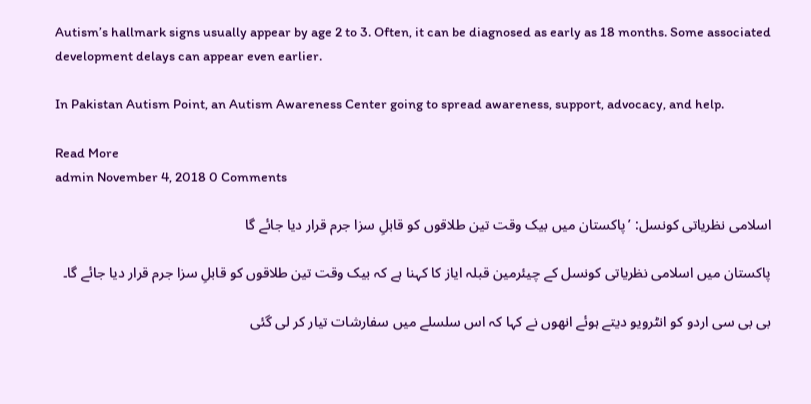Autism’s hallmark signs usually appear by age 2 to 3. Often, it can be diagnosed as early as 18 months. Some associated development delays can appear even earlier.

In Pakistan Autism Point, an Autism Awareness Center going to spread awareness, support, advocacy, and help.

Read More
admin November 4, 2018 0 Comments

اسلامی نظریاتی کونسل: ’پاکستان میں بیک وقت تین طلاقوں کو قابلِ سزا جرم قرار دیا جائے گا

پاکستان میں اسلامی نظریاتی کونسل کے چیئرمین قبلہ ایاز کا کہنا ہے کہ بیک وقت تین طلاقوں کو قابلِ سزا جرم قرار دیا جائے گا۔

بی بی سی اردو کو انٹرویو دیتے ہوئے انھوں نے کہا کہ اس سلسلے میں سفارشات تیار کر لی گئی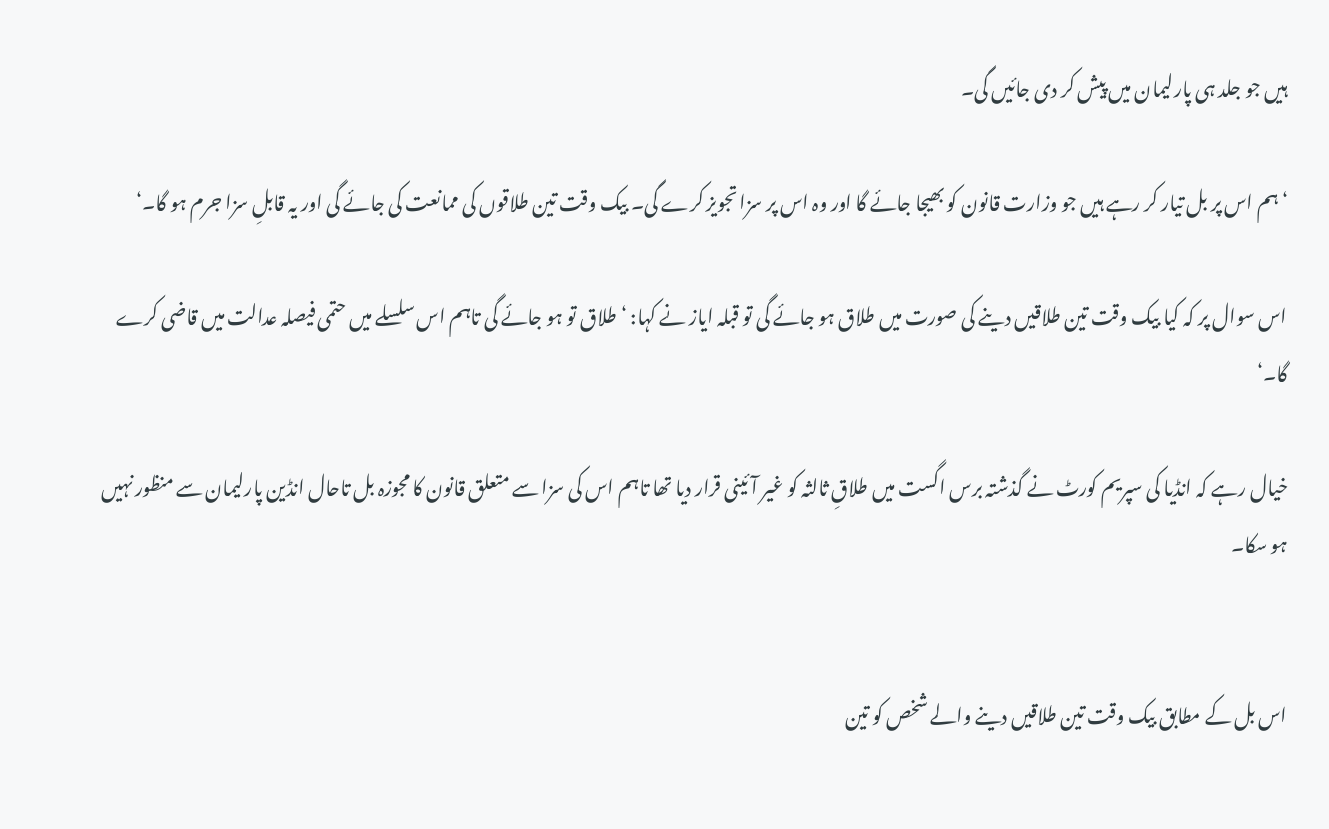ہیں جو جلد ہی پارلیمان میں پیش کر دی جائیں گی۔

‘ہم اس پر بل تیار کر رہے ہیں جو وزارت قانون کو بھیجا جائے گا اور وہ اس پر سزا تجویز کرے گی۔ بیک وقت تین طلاقوں کی ممانعت کی جائے گی اور یہ قابلِ سزا جرم ہو گا۔‘

اس سوال پر کہ کیا بیک وقت تین طلاقیں دینے کی صورت میں طلاق ہو جائے گی تو قبلہ ایاز نے کہا: ‘طلاق تو ہو جائے گی تاہم اس سلسلے میں حتمی فیصلہ عدالت میں قاضی کرے گا۔‘

خیال رہے کہ انڈیا کی سپریم کورٹ نے گذشتہ برس اگست میں طلاقِ ثالثہ کو غیر آئینی قرار دیا تھا تاہم اس کی سزا سے متعلق قانون کا مجوزہ بل تاحال انڈین پارلیمان سے منظور نہیں ہو سکا۔


اس بل کے مطابق بیک وقت تین طلاقیں دینے والے شخص کو تین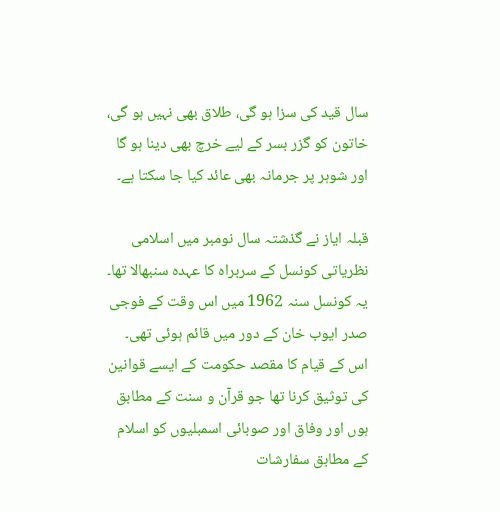سال قید کی سزا ہو گی، طلاق بھی نہیں ہو گی، خاتون کو گزر بسر کے لیے خرچ بھی دینا ہو گا اور شوہر پر جرمانہ بھی عائد کیا جا سکتا ہے۔

قبلہ ایاز نے گذشتہ سال نومبر میں اسلامی نظریاتی کونسل کے سربراہ کا عہدہ سنبھالا تھا۔ یہ کونسل سنہ 1962 میں اس وقت کے فوجی صدر ایوب خان کے دور میں قائم ہوئی تھی۔ اس کے قیام کا مقصد حکومت کے ایسے قوانین کی توثیق کرنا تھا جو قرآن و سنت کے مطابق ہوں اور وفاق اور صوبائی اسمبلیوں کو اسلام کے مطابق سفارشات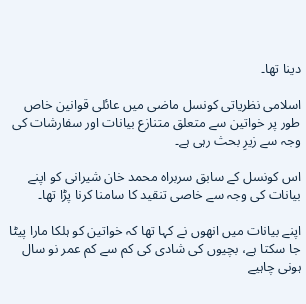دینا تھا۔

اسلامی نظریاتی کونسل ماضی میں عائلی قوانین خاص طور پر خواتین سے متعلق متنازع بیانات اور سفارشات کی وجہ سے زیرِ بحث رہی ہے۔

اس کونسل کے سابق سربراہ محمد خان شیرانی کو اپنے بیانات کی وجہ سے خاصی تنقید کا سامنا کرنا پڑا تھا۔

اپنے بیانات میں انھوں نے کہا تھا کہ خواتین کو ہلکا مارا پیٹا جا سکتا ہے، بچیوں کی شادی کی کم سے کم عمر نو سال ہونی چاہیے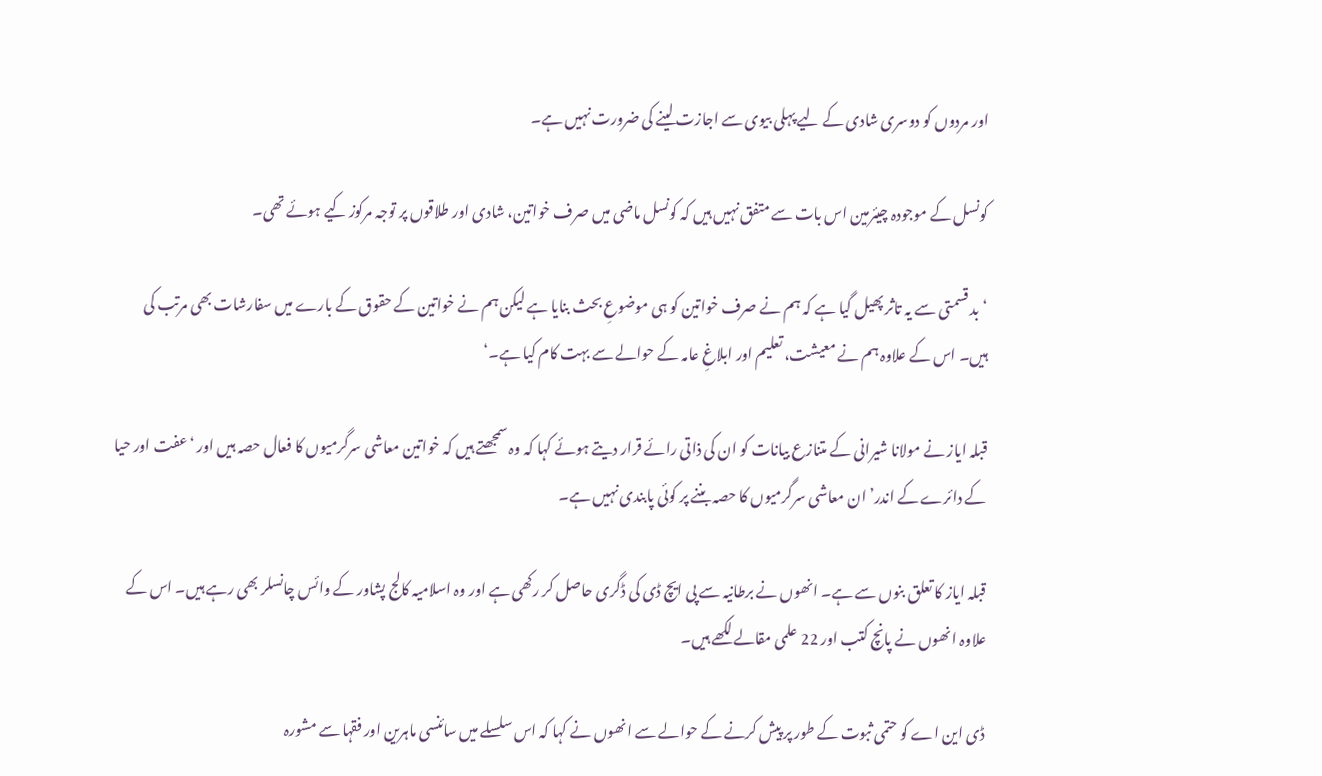اور مردوں کو دوسری شادی کے لیے پہلی بیوی سے اجازت لینے کی ضرورت نہیں ہے۔

کونسل کے موجودہ چیئرمین اس بات سے متفق نہیں ہیں کہ کونسل ماضی میں صرف خواتین، شادی اور طلاقوں پر توجہ مرکوز کیے ہوئے تھی۔

‘بد قسمتی سے یہ تاثر پھیل گیا ہے کہ ہم نے صرف خواتین کو ہی موضوعِ بحث بنایا ہے لیکن ہم نے خواتین کے حقوق کے بارے میں سفارشات بھی مرتب کی ہیں۔ اس کے علاوہ ہم نے معیشت، تعلیم اور ابلاغِ عامہ کے حوالے سے بہت کام کیا ہے۔‘

قبلہ ایاز نے مولانا شیرانی کے متنازع بیانات کو ان کی ذاتی رائے قرار دیتے ہوئے کہا کہ وہ سمجھتے ہیں کہ خواتین معاشی سرگرمیوں کا فعال حصہ ہیں اور ‘عفت اور حیا کے دائرے کے اندر’ ان معاشی سرگرمیوں کا حصہ بننے پر کوئی پابندی نہیں ہے۔

قبلہ ایاز کا تعلق بنوں سے ہے۔ انھوں نے برطانیہ سے پی ایچ ڈی کی ڈگری حاصل کر رکھی ہے اور وہ اسلامیہ کالج پشاور کے وائس چانسلر بھی رہے ہیں۔ اس کے علاوہ انھوں نے پانچ کتب اور 22 علمی مقالے لکھے ہیں۔

ڈی این اے کو حتمی ثبوت کے طور پر پیش کرنے کے حوالے سے انھوں نے کہا کہ اس سلسلے میں سائنسی ماہرین اور فقہا سے مشورہ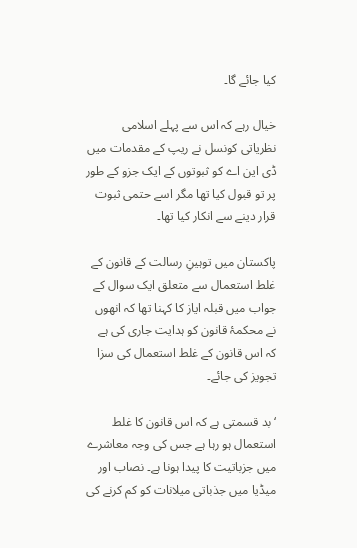کیا جائے گا۔

خیال رہے کہ اس سے پہلے اسلامی نظریاتی کونسل نے ریپ کے مقدمات میں ڈی این اے کو ثبوتوں کے ایک جزو کے طور پر تو قبول کیا تھا مگر اسے حتمی ثبوت قرار دینے سے انکار کیا تھا۔

پاکستان میں توہینِ رسالت کے قانون کے غلط استعمال سے متعلق ایک سوال کے جواب میں قبلہ ایاز کا کہنا تھا کہ انھوں نے محکمۂ قانون کو ہدایت جاری کی ہے کہ اس قانون کے غلط استعمال کی سزا تجویز کی جائے۔

‘بد قسمتی ہے کہ اس قانون کا غلط استعمال ہو رہا ہے جس کی وجہ معاشرے میں جزباتیت کا پیدا ہونا ہے۔ نصاب اور میڈیا میں جذباتی میلانات کو کم کرنے کی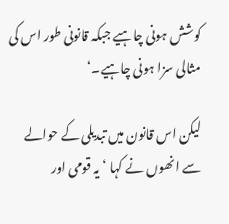کوشش ہونی چاہیے جبکہ قانونی طور اس کی مثالی سزا ہونی چاہیے۔‘

لیکن اس قانون میں تبدیلی کے حوالے سے انھوں نے کہا ‘یہ قومی اور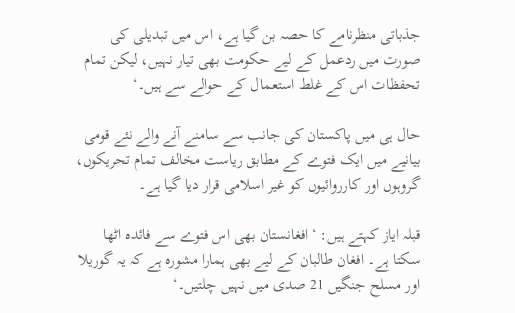جذباتی منظرنامے کا حصہ بن گیا ہے، اس میں تبدیلی کی صورت میں ردعمل کے لیے حکومت بھی تیار نہیں، لیکن تمام تحفظات اس کے غلط استعمال کے حوالے سے ہیں۔‘

حال ہی میں پاکستان کی جانب سے سامنے آنے والے نئے قومی بیانیے میں ایک فتوے کے مطابق ریاست مخالف تمام تحریکوں، گروہوں اور کارروائیوں کو غیر اسلامی قرار دیا گیا ہے۔

قبلہ ایاز کہتے ہیں: ‘افغانستان بھی اس فتوے سے فائدہ اٹھا سکتا ہے۔ افغان طالبان کے لیے بھی ہمارا مشورہ ہے کہ یہ گوریلا اور مسلح جنگیں 21 صدی میں نہیں چلتیں۔‘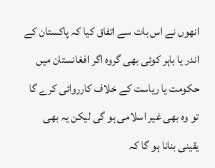انھوں نے اس بات سے اتفاق کیا کہ پاکستان کے اندر یا باہر کوئی بھی گروہ اگر افغانستان میں حکومت یا ریاست کے خلاف کارروائی کرے گا تو وہ بھی غیر اسلامی ہو گی لیکن یہ بھی یقینی بنانا ہو گا کہ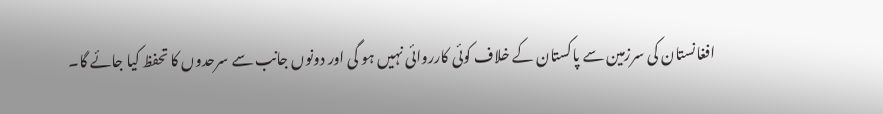افغانستان کی سرزمین سے پاکستان کے خلاف کوئی کارروائی نہیں ہو گی اور دونوں جانب سے سرحدوں کا تحفظ کیا جائے گا۔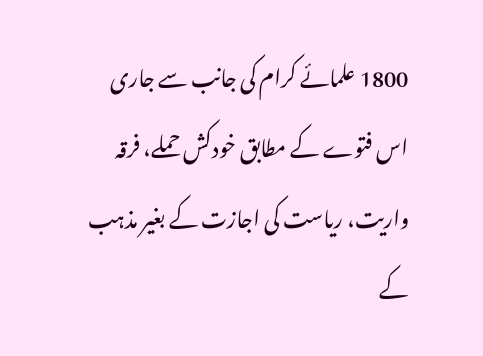1800 علمائے کرام کی جانب سے جاری اس فتوے کے مطابق خودکش حملے، فرقہ واریت، ریاست کی اجازت کے بغیر مذہب کے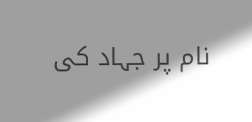نام پر جہاد کی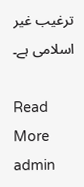ترغیب غیر اسلامی ہے۔

Read More
admin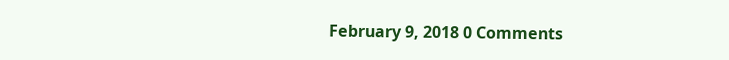February 9, 2018 0 Comments